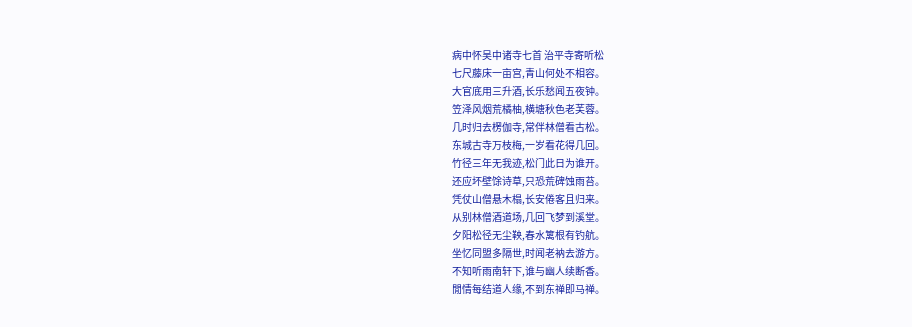病中怀吴中诸寺七首 治平寺寄听松
七尺藤床一亩宫,青山何处不相容。
大官底用三升酒,长乐愁闻五夜钟。
笠泽风烟荒橘柚,横塘秋色老芙蓉。
几时归去楞伽寺,常伴林僧看古松。
东城古寺万枝梅,一岁看花得几回。
竹径三年无我迹,松门此日为谁开。
还应坏壁馀诗草,只恐荒碑蚀雨苔。
凭仗山僧悬木榻,长安倦客且归来。
从别林僧酒道场,几回飞梦到溪堂。
夕阳松径无尘鞅,春水篱根有钓航。
坐忆同盟多隔世,时闻老衲去游方。
不知听雨南轩下,谁与幽人续断香。
閒情每结道人缘,不到东禅即马禅。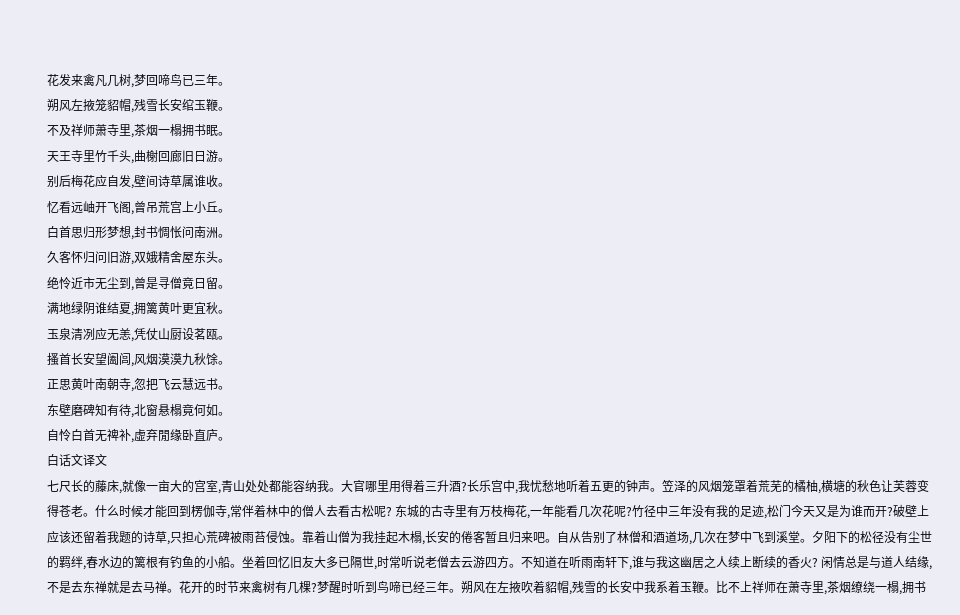花发来禽凡几树,梦回啼鸟已三年。
朔风左掖笼貂帽,残雪长安绾玉鞭。
不及祥师萧寺里,茶烟一榻拥书眠。
天王寺里竹千头,曲榭回廊旧日游。
别后梅花应自发,壁间诗草属谁收。
忆看远岫开飞阁,曾吊荒宫上小丘。
白首思归形梦想,封书惆怅问南洲。
久客怀归问旧游,双娥精舍屋东头。
绝怜近市无尘到,曾是寻僧竟日留。
满地绿阴谁结夏,拥篱黄叶更宜秋。
玉泉清冽应无恙,凭仗山厨设茗瓯。
搔首长安望阖闾,风烟漠漠九秋馀。
正思黄叶南朝寺,忽把飞云慧远书。
东壁磨碑知有待,北窗悬榻竟何如。
自怜白首无禆补,虚弃閒缘卧直庐。
白话文译文
七尺长的藤床,就像一亩大的宫室,青山处处都能容纳我。大官哪里用得着三升酒?长乐宫中,我忧愁地听着五更的钟声。笠泽的风烟笼罩着荒芜的橘柚,横塘的秋色让芙蓉变得苍老。什么时候才能回到楞伽寺,常伴着林中的僧人去看古松呢? 东城的古寺里有万枝梅花,一年能看几次花呢?竹径中三年没有我的足迹,松门今天又是为谁而开?破壁上应该还留着我题的诗草,只担心荒碑被雨苔侵蚀。靠着山僧为我挂起木榻,长安的倦客暂且归来吧。自从告别了林僧和酒道场,几次在梦中飞到溪堂。夕阳下的松径没有尘世的羁绊,春水边的篱根有钓鱼的小船。坐着回忆旧友大多已隔世,时常听说老僧去云游四方。不知道在听雨南轩下,谁与我这幽居之人续上断续的香火? 闲情总是与道人结缘,不是去东禅就是去马禅。花开的时节来禽树有几棵?梦醒时听到鸟啼已经三年。朔风在左掖吹着貂帽,残雪的长安中我系着玉鞭。比不上祥师在萧寺里,茶烟缭绕一榻,拥书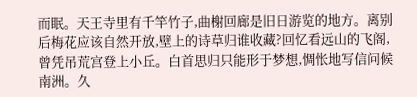而眠。天王寺里有千竿竹子,曲榭回廊是旧日游览的地方。离别后梅花应该自然开放,壁上的诗草归谁收藏?回忆看远山的飞阁,曾凭吊荒宫登上小丘。白首思归只能形于梦想,惆怅地写信问候南洲。久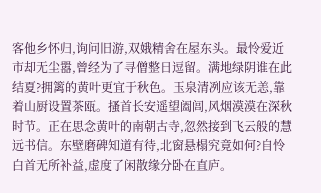客他乡怀归,询问旧游,双娥精舍在屋东头。最怜爱近市却无尘嚣,曾经为了寻僧整日逗留。满地绿阴谁在此结夏?拥篱的黄叶更宜于秋色。玉泉清冽应该无恙,靠着山厨设置茶瓯。搔首长安遥望阖闾,风烟漠漠在深秋时节。正在思念黄叶的南朝古寺,忽然接到飞云般的慧远书信。东壁磨碑知道有待,北窗悬榻究竟如何?自怜白首无所补益,虚度了闲散缘分卧在直庐。